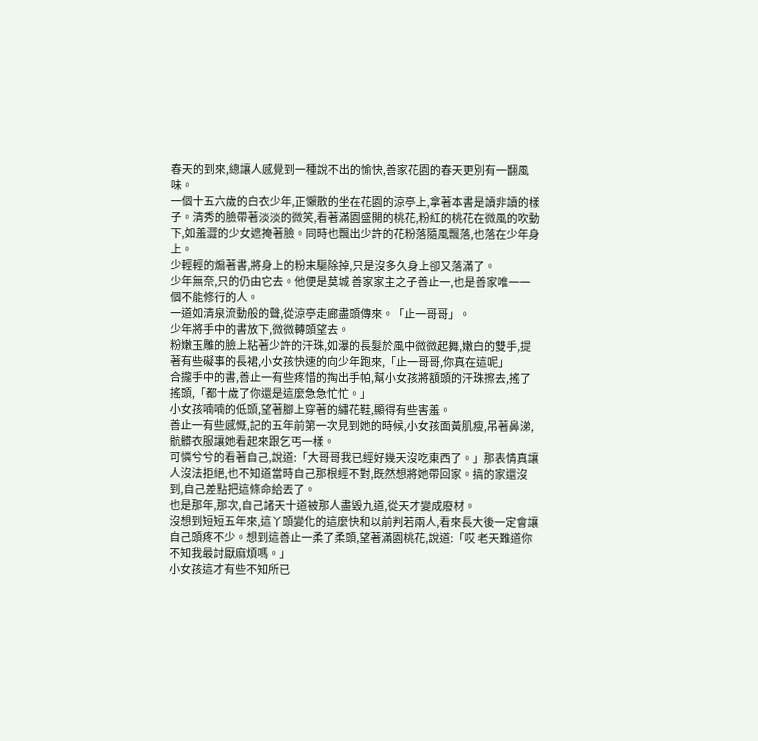春天的到來,總讓人感覺到一種說不出的愉快,善家花園的春天更別有一翻風味。
一個十五六歲的白衣少年,正懶散的坐在花園的涼亭上,拿著本書是讀非讀的樣子。清秀的臉帶著淡淡的微笑,看著滿園盛開的桃花,粉紅的桃花在微風的吹動下,如羞澀的少女遮掩著臉。同時也飄出少許的花粉落隨風飄落,也落在少年身上。
少輕輕的煽著書,將身上的粉末驅除掉,只是沒多久身上卻又落滿了。
少年無奈,只的仍由它去。他便是莫城 善家家主之子善止一,也是善家唯一一個不能修行的人。
一道如清泉流動般的聲,從涼亭走廊盡頭傳來。「止一哥哥」。
少年將手中的書放下,微微轉頭望去。
粉嫩玉雕的臉上粘著少許的汗珠,如瀑的長髮於風中微微起舞,嫩白的雙手,提著有些礙事的長裙,小女孩快速的向少年跑來,「止一哥哥,你真在這呢」
合攏手中的書,善止一有些疼惜的掏出手帕,幫小女孩將額頭的汗珠擦去,搖了搖頭,「都十歲了你還是這麼急急忙忙。」
小女孩喃喃的低頭,望著腳上穿著的繡花鞋,顯得有些害羞。
善止一有些感慨,記的五年前第一次見到她的時候,小女孩面黃肌瘦,吊著鼻涕,骯髒衣服讓她看起來跟乞丐一樣。
可憐兮兮的看著自己,說道:「大哥哥我已經好幾天沒吃東西了。」那表情真讓人沒法拒絕,也不知道當時自己那根經不對,既然想將她帶回家。搞的家還沒到,自己差點把這條命給丟了。
也是那年,那次,自己諸天十道被那人盡毀九道,從天才變成廢材。
沒想到短短五年來,這丫頭變化的這麼快和以前判若兩人,看來長大後一定會讓自己頭疼不少。想到這善止一柔了柔頭,望著滿園桃花,說道:「哎 老天難道你不知我最討厭麻煩嗎。」
小女孩這才有些不知所已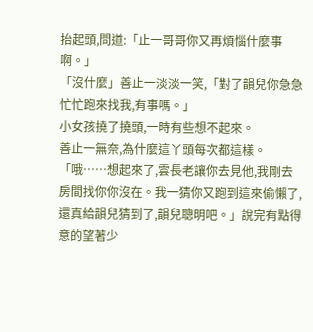抬起頭,問道:「止一哥哥你又再煩惱什麼事啊。」
「沒什麼」善止一淡淡一笑,「對了韻兒你急急忙忙跑來找我,有事嗎。」
小女孩撓了撓頭,一時有些想不起來。
善止一無奈,為什麼這丫頭每次都這樣。
「哦……想起來了,雲長老讓你去見他,我剛去房間找你你沒在。我一猜你又跑到這來偷懶了,還真給韻兒猜到了,韻兒聰明吧。」說完有點得意的望著少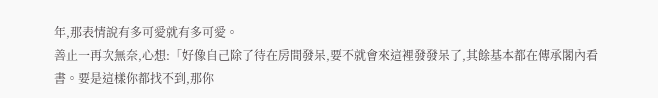年,那表情說有多可愛就有多可愛。
善止一再次無奈,心想:「好像自己除了待在房間發呆,要不就會來這裡發發呆了,其餘基本都在傳承閣內看書。要是這樣你都找不到,那你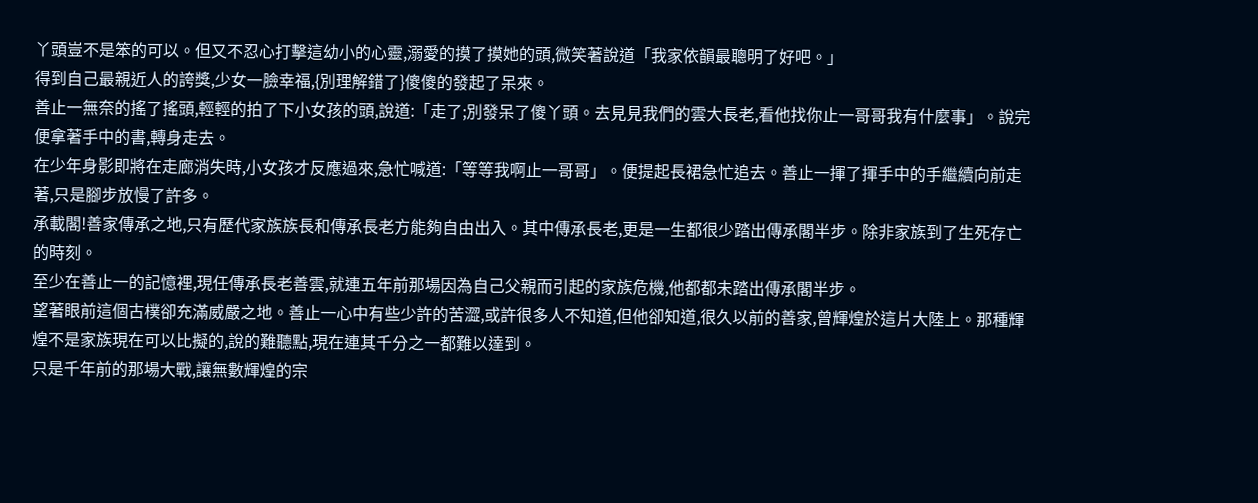丫頭豈不是笨的可以。但又不忍心打擊這幼小的心靈,溺愛的摸了摸她的頭,微笑著說道「我家依韻最聰明了好吧。」
得到自己最親近人的誇獎,少女一臉幸福,{別理解錯了}傻傻的發起了呆來。
善止一無奈的搖了搖頭,輕輕的拍了下小女孩的頭,說道:「走了;別發呆了傻丫頭。去見見我們的雲大長老,看他找你止一哥哥我有什麼事」。說完便拿著手中的書,轉身走去。
在少年身影即將在走廊消失時,小女孩才反應過來,急忙喊道:「等等我啊止一哥哥」。便提起長裙急忙追去。善止一揮了揮手中的手繼續向前走著,只是腳步放慢了許多。
承載閣!善家傳承之地,只有歷代家族族長和傳承長老方能夠自由出入。其中傳承長老,更是一生都很少踏出傳承閣半步。除非家族到了生死存亡的時刻。
至少在善止一的記憶裡,現任傳承長老善雲,就連五年前那場因為自己父親而引起的家族危機,他都都未踏出傳承閣半步。
望著眼前這個古樸卻充滿威嚴之地。善止一心中有些少許的苦澀,或許很多人不知道,但他卻知道,很久以前的善家,曾輝煌於這片大陸上。那種輝煌不是家族現在可以比擬的,說的難聽點,現在連其千分之一都難以達到。
只是千年前的那場大戰,讓無數輝煌的宗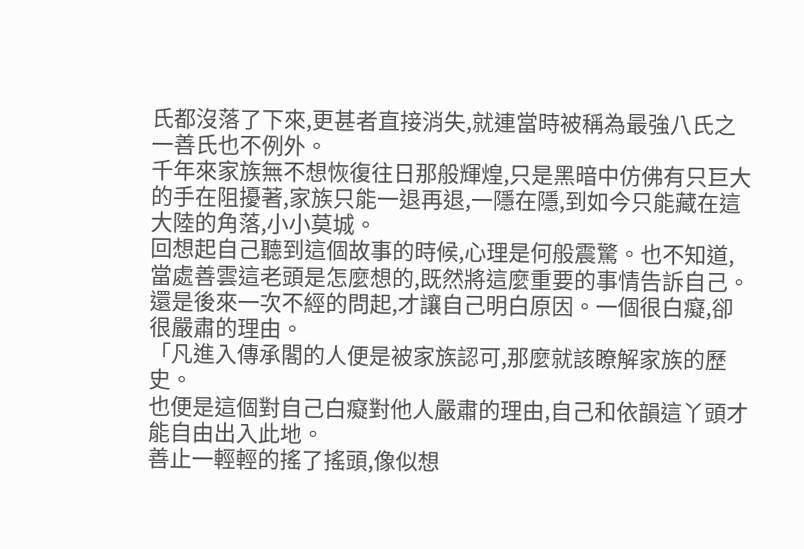氏都沒落了下來,更甚者直接消失,就連當時被稱為最強八氏之一善氏也不例外。
千年來家族無不想恢復往日那般輝煌,只是黑暗中仿佛有只巨大的手在阻擾著,家族只能一退再退,一隱在隱,到如今只能藏在這大陸的角落,小小莫城。
回想起自己聽到這個故事的時候,心理是何般震驚。也不知道,當處善雲這老頭是怎麼想的,既然將這麼重要的事情告訴自己。
還是後來一次不經的問起,才讓自己明白原因。一個很白癡,卻很嚴肅的理由。
「凡進入傳承閣的人便是被家族認可,那麼就該瞭解家族的歷史。
也便是這個對自己白癡對他人嚴肅的理由,自己和依韻這丫頭才能自由出入此地。
善止一輕輕的搖了搖頭,像似想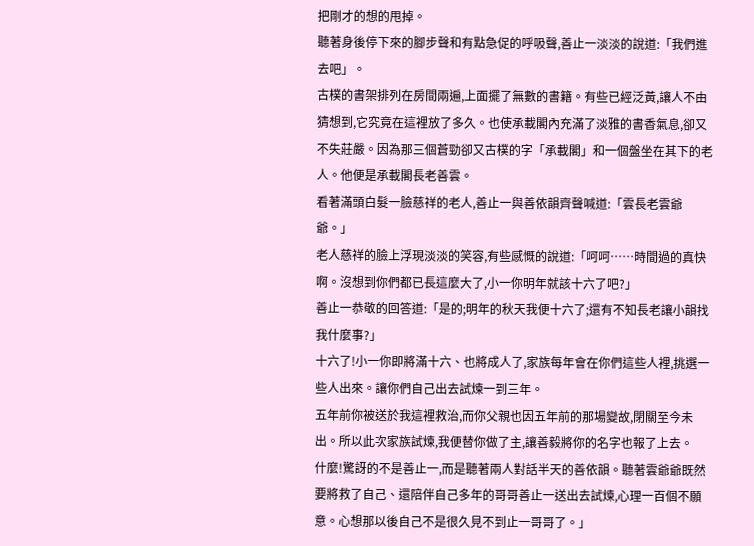把剛才的想的甩掉。
聽著身後停下來的腳步聲和有點急促的呼吸聲,善止一淡淡的說道:「我們進去吧」。
古樸的書架排列在房間兩遍,上面擺了無數的書籍。有些已經泛黃,讓人不由猜想到,它究竟在這裡放了多久。也使承載閣內充滿了淡雅的書香氣息,卻又不失莊嚴。因為那三個蒼勁卻又古樸的字「承載閣」和一個盤坐在其下的老人。他便是承載閣長老善雲。
看著滿頭白髮一臉慈祥的老人,善止一與善依韻齊聲喊道:「雲長老雲爺爺。」
老人慈祥的臉上浮現淡淡的笑容,有些感慨的說道:「呵呵……時間過的真快啊。沒想到你們都已長這麼大了,小一你明年就該十六了吧?」
善止一恭敬的回答道:「是的;明年的秋天我便十六了;還有不知長老讓小韻找我什麼事?」
十六了!小一你即將滿十六、也將成人了,家族每年會在你們這些人裡,挑選一些人出來。讓你們自己出去試煉一到三年。
五年前你被送於我這裡救治,而你父親也因五年前的那場變故,閉關至今未出。所以此次家族試煉,我便替你做了主,讓善毅將你的名字也報了上去。
什麼!驚訝的不是善止一,而是聽著兩人對話半天的善依韻。聽著雲爺爺既然要將救了自己、還陪伴自己多年的哥哥善止一送出去試煉,心理一百個不願意。心想那以後自己不是很久見不到止一哥哥了。」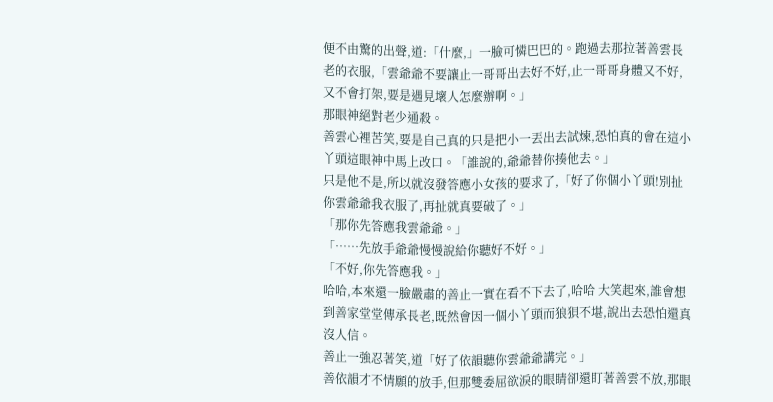便不由驚的出聲,道:「什麼,」一臉可憐巴巴的。跑過去那拉著善雲長老的衣服,「雲爺爺不要讓止一哥哥出去好不好,止一哥哥身體又不好,又不會打架,要是遇見壞人怎麼辦啊。」
那眼神絕對老少通殺。
善雲心裡苦笑,要是自己真的只是把小一丟出去試煉,恐怕真的會在這小丫頭這眼神中馬上改口。「誰說的,爺爺替你揍他去。」
只是他不是,所以就沒發答應小女孩的要求了,「好了你個小丫頭!別扯你雲爺爺我衣服了,再扯就真要破了。」
「那你先答應我雲爺爺。」
「……先放手爺爺慢慢說給你聽好不好。」
「不好,你先答應我。」
哈哈,本來還一臉嚴肅的善止一實在看不下去了,哈哈 大笑起來,誰會想到善家堂堂傳承長老,既然會因一個小丫頭而狼狽不堪,說出去恐怕還真沒人信。
善止一強忍著笑,道「好了依韻聽你雲爺爺講完。」
善依韻才不情願的放手,但那雙委屈欲淚的眼睛卻還盯著善雲不放,那眼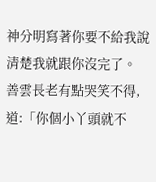神分明寫著你要不給我說清楚我就跟你沒完了。
善雲長老有點哭笑不得,道:「你個小丫頭就不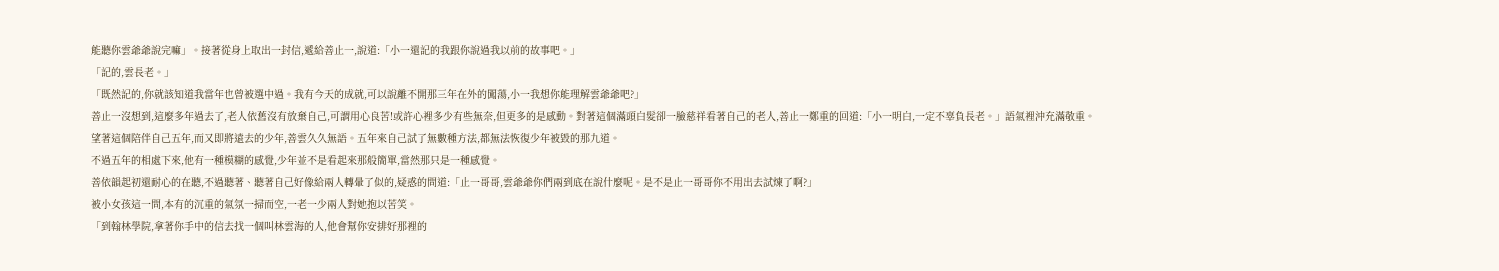能聽你雲爺爺說完嘛」。接著從身上取出一封信,遞給善止一,說道:「小一還記的我跟你說過我以前的故事吧。」
「記的,雲長老。」
「既然記的,你就該知道我當年也曾被選中過。我有今天的成就,可以說離不開那三年在外的闖蕩,小一我想你能理解雲爺爺吧?」
善止一沒想到,這麼多年過去了,老人依舊沒有放棄自己,可謂用心良苦!或許心裡多少有些無奈,但更多的是感動。對著這個滿頭白髮卻一臉慈祥看著自己的老人,善止一鄭重的回道:「小一明白,一定不辜負長老。」語氣裡沖充滿敬重。
望著這個陪伴自己五年,而又即將遠去的少年,善雲久久無語。五年來自己試了無數種方法,都無法恢復少年被毀的那九道。
不過五年的相處下來,他有一種模糊的感覺,少年並不是看起來那般簡單,當然那只是一種感覺。
善依韻起初還耐心的在聽,不過聽著、聽著自己好像給兩人轉暈了似的,疑惑的問道:「止一哥哥,雲爺爺你們兩到底在說什麼呢。是不是止一哥哥你不用出去試煉了啊?」
被小女孩這一問,本有的沉重的氣氛一掃而空,一老一少兩人對她抱以苦笑。
「到翰林學院,拿著你手中的信去找一個叫林雲海的人,他會幫你安排好那裡的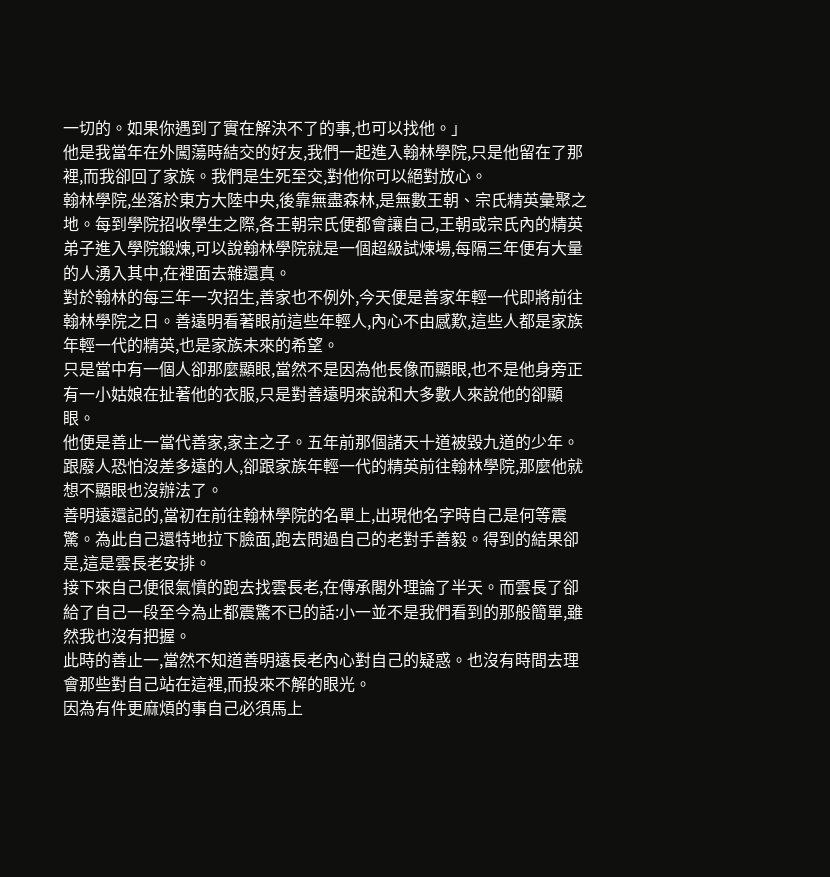一切的。如果你遇到了實在解決不了的事,也可以找他。」
他是我當年在外闖蕩時結交的好友,我們一起進入翰林學院,只是他留在了那裡,而我卻回了家族。我們是生死至交,對他你可以絕對放心。
翰林學院,坐落於東方大陸中央,後靠無盡森林,是無數王朝、宗氏精英彙聚之地。每到學院招收學生之際,各王朝宗氏便都會讓自己,王朝或宗氏內的精英弟子進入學院鍛煉,可以說翰林學院就是一個超級試煉場,每隔三年便有大量的人湧入其中,在裡面去雜還真。
對於翰林的每三年一次招生,善家也不例外,今天便是善家年輕一代即將前往翰林學院之日。善遠明看著眼前這些年輕人,內心不由感歎,這些人都是家族年輕一代的精英,也是家族未來的希望。
只是當中有一個人卻那麼顯眼,當然不是因為他長像而顯眼,也不是他身旁正有一小姑娘在扯著他的衣服,只是對善遠明來說和大多數人來說他的卻顯眼。
他便是善止一當代善家,家主之子。五年前那個諸天十道被毀九道的少年。跟廢人恐怕沒差多遠的人,卻跟家族年輕一代的精英前往翰林學院,那麼他就想不顯眼也沒辦法了。
善明遠還記的,當初在前往翰林學院的名單上,出現他名字時自己是何等震驚。為此自己還特地拉下臉面,跑去問過自己的老對手善毅。得到的結果卻是,這是雲長老安排。
接下來自己便很氣憤的跑去找雲長老,在傳承閣外理論了半天。而雲長了卻給了自己一段至今為止都震驚不已的話:小一並不是我們看到的那般簡單,雖然我也沒有把握。
此時的善止一,當然不知道善明遠長老內心對自己的疑惑。也沒有時間去理會那些對自己站在這裡,而投來不解的眼光。
因為有件更麻煩的事自己必須馬上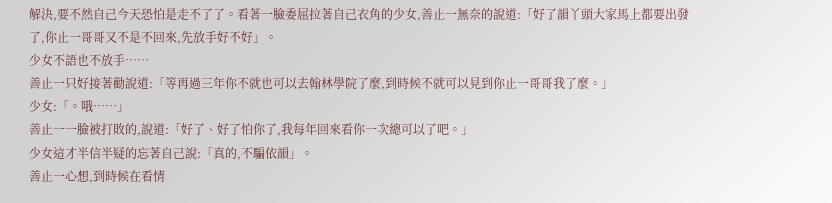解決,要不然自己今天恐怕是走不了了。看著一臉委屈拉著自己衣角的少女,善止一無奈的說道:「好了韻丫頭大家馬上都要出發了,你止一哥哥又不是不回來,先放手好不好」。
少女不語也不放手……
善止一只好接著勸說道:「等再過三年你不就也可以去翰林學院了麼,到時候不就可以見到你止一哥哥我了麼。」
少女:「。哦……」
善止一一臉被打敗的,說道:「好了、好了怕你了,我每年回來看你一次總可以了吧。」
少女這才半信半疑的忘著自己說:「真的,不騙依韻」。
善止一心想,到時候在看情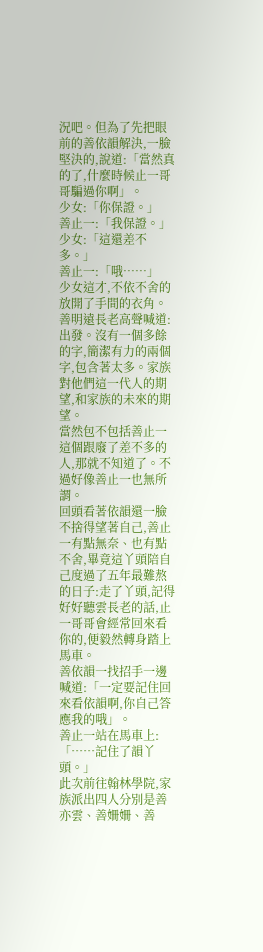況吧。但為了先把眼前的善依韻解決,一臉堅決的,說道:「當然真的了,什麼時候止一哥哥騙過你啊」。
少女:「你保證。」
善止一:「我保證。」
少女:「這還差不多。」
善止一:「哦……」
少女這才,不依不舍的放開了手間的衣角。
善明遠長老高聲喊道:出發。沒有一個多餘的字,簡潔有力的兩個字,包含著太多。家族對他們這一代人的期望,和家族的未來的期望。
當然包不包括善止一這個跟廢了差不多的人,那就不知道了。不過好像善止一也無所謂。
回頭看著依韻還一臉不捨得望著自己,善止一有點無奈、也有點不舍,畢竟這丫頭陪自己度過了五年最難熬的日子:走了丫頭,記得好好聽雲長老的話,止一哥哥會經常回來看你的,便毅然轉身踏上馬車。
善依韻一找招手一邊喊道:「一定要記住回來看依韻啊,你自己答應我的哦」。
善止一站在馬車上:「……記住了韻丫頭。」
此次前往翰林學院,家族派出四人分別是善亦雲、善姍姍、善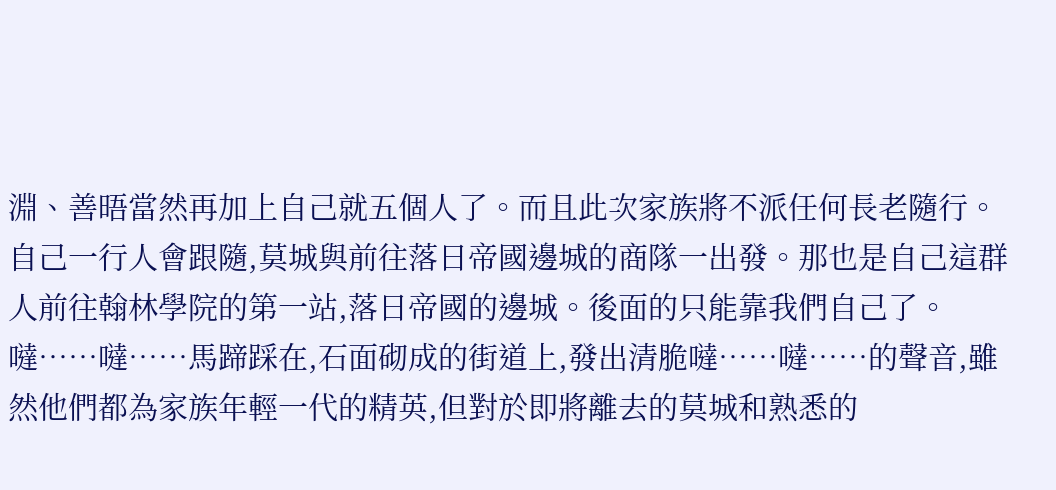淵、善晤當然再加上自己就五個人了。而且此次家族將不派任何長老隨行。
自己一行人會跟隨,莫城與前往落日帝國邊城的商隊一出發。那也是自己這群人前往翰林學院的第一站,落日帝國的邊城。後面的只能靠我們自己了。
噠……噠……馬蹄踩在,石面砌成的街道上,發出清脆噠……噠……的聲音,雖然他們都為家族年輕一代的精英,但對於即將離去的莫城和熟悉的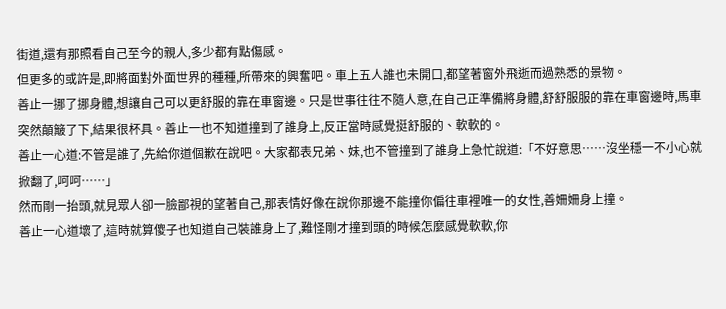街道,還有那照看自己至今的親人,多少都有點傷感。
但更多的或許是,即將面對外面世界的種種,所帶來的興奮吧。車上五人誰也未開口,都望著窗外飛逝而過熟悉的景物。
善止一挪了挪身體,想讓自己可以更舒服的靠在車窗邊。只是世事往往不隨人意,在自己正準備將身體,舒舒服服的靠在車窗邊時,馬車突然顛簸了下,結果很杯具。善止一也不知道撞到了誰身上,反正當時感覺挺舒服的、軟軟的。
善止一心道:不管是誰了,先給你道個歉在說吧。大家都表兄弟、妹,也不管撞到了誰身上急忙說道:「不好意思……沒坐穩一不小心就掀翻了,呵呵……」
然而剛一抬頭,就見眾人卻一臉鄙視的望著自己,那表情好像在說你那邊不能撞你偏往車裡唯一的女性,善姍姍身上撞。
善止一心道壞了,這時就算傻子也知道自己裝誰身上了,難怪剛才撞到頭的時候怎麼感覺軟軟,你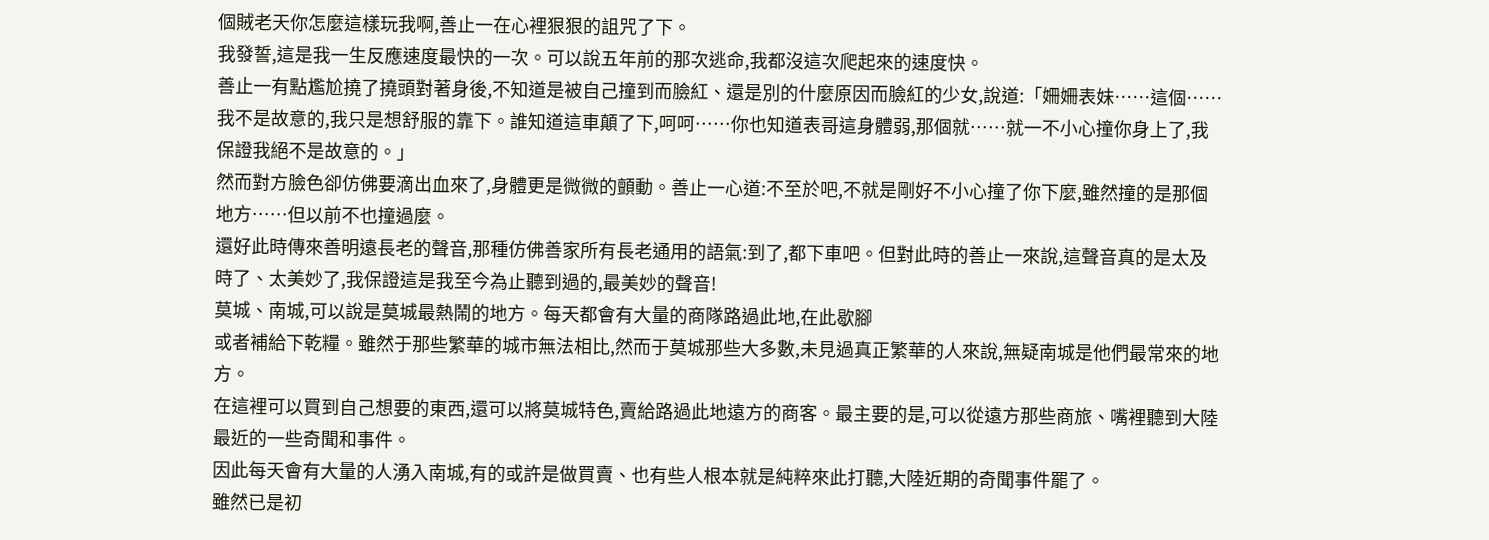個賊老天你怎麼這樣玩我啊,善止一在心裡狠狠的詛咒了下。
我發誓,這是我一生反應速度最快的一次。可以說五年前的那次逃命,我都沒這次爬起來的速度快。
善止一有點尷尬撓了撓頭對著身後,不知道是被自己撞到而臉紅、還是別的什麼原因而臉紅的少女,說道:「姍姍表妹……這個……我不是故意的,我只是想舒服的靠下。誰知道這車顛了下,呵呵……你也知道表哥這身體弱,那個就……就一不小心撞你身上了,我保證我絕不是故意的。」
然而對方臉色卻仿佛要滴出血來了,身體更是微微的顫動。善止一心道:不至於吧,不就是剛好不小心撞了你下麼,雖然撞的是那個地方……但以前不也撞過麼。
還好此時傳來善明遠長老的聲音,那種仿佛善家所有長老通用的語氣:到了,都下車吧。但對此時的善止一來說,這聲音真的是太及時了、太美妙了,我保證這是我至今為止聽到過的,最美妙的聲音!
莫城、南城,可以說是莫城最熱鬧的地方。每天都會有大量的商隊路過此地,在此歇腳
或者補給下乾糧。雖然于那些繁華的城市無法相比,然而于莫城那些大多數,未見過真正繁華的人來說,無疑南城是他們最常來的地方。
在這裡可以買到自己想要的東西,還可以將莫城特色,賣給路過此地遠方的商客。最主要的是,可以從遠方那些商旅、嘴裡聽到大陸最近的一些奇聞和事件。
因此每天會有大量的人湧入南城,有的或許是做買賣、也有些人根本就是純粹來此打聽,大陸近期的奇聞事件罷了。
雖然已是初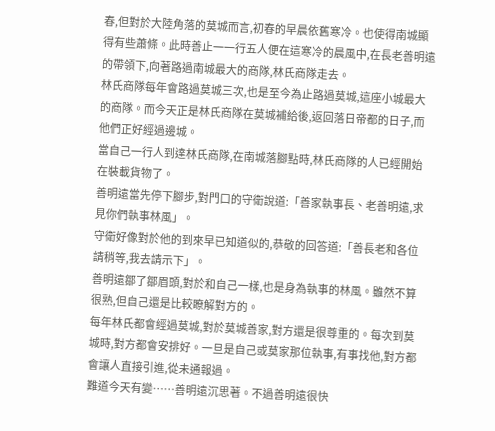春,但對於大陸角落的莫城而言,初春的早晨依舊寒冷。也使得南城顯得有些蕭條。此時善止一一行五人便在這寒冷的晨風中,在長老善明遠的帶領下,向著路過南城最大的商隊,林氏商隊走去。
林氏商隊每年會路過莫城三次,也是至今為止路過莫城,這座小城最大的商隊。而今天正是林氏商隊在莫城補給後,返回落日帝都的日子,而他們正好經過邊城。
當自己一行人到達林氏商隊,在南城落腳點時,林氏商隊的人已經開始在裝載貨物了。
善明遠當先停下腳步,對門口的守衛說道:「善家執事長、老善明遠,求見你們執事林風」。
守衛好像對於他的到來早已知道似的,恭敬的回答道:「善長老和各位請稍等,我去請示下」。
善明遠鄒了鄒眉頭,對於和自己一樣,也是身為執事的林風。雖然不算很熟,但自己還是比較瞭解對方的。
每年林氏都會經過莫城,對於莫城善家,對方還是很尊重的。每次到莫城時,對方都會安排好。一旦是自己或莫家那位執事,有事找他,對方都會讓人直接引進,從未通報過。
難道今天有變……善明遠沉思著。不過善明遠很快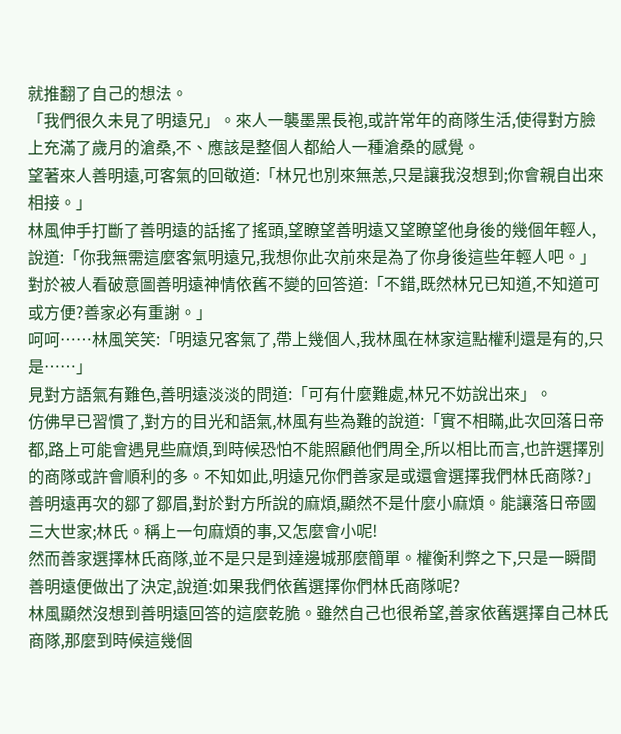就推翻了自己的想法。
「我們很久未見了明遠兄」。來人一襲墨黑長袍,或許常年的商隊生活,使得對方臉上充滿了歲月的滄桑,不、應該是整個人都給人一種滄桑的感覺。
望著來人善明遠,可客氣的回敬道:「林兄也別來無恙,只是讓我沒想到;你會親自出來相接。」
林風伸手打斷了善明遠的話搖了搖頭,望瞭望善明遠又望瞭望他身後的幾個年輕人,說道:「你我無需這麼客氣明遠兄,我想你此次前來是為了你身後這些年輕人吧。」
對於被人看破意圖善明遠神情依舊不變的回答道:「不錯,既然林兄已知道,不知道可或方便?善家必有重謝。」
呵呵……林風笑笑:「明遠兄客氣了,帶上幾個人,我林風在林家這點權利還是有的,只是……」
見對方語氣有難色,善明遠淡淡的問道:「可有什麼難處,林兄不妨說出來」。
仿佛早已習慣了,對方的目光和語氣,林風有些為難的說道:「實不相瞞,此次回落日帝都,路上可能會遇見些麻煩,到時候恐怕不能照顧他們周全,所以相比而言,也許選擇別的商隊或許會順利的多。不知如此,明遠兄你們善家是或還會選擇我們林氏商隊?」
善明遠再次的鄒了鄒眉,對於對方所說的麻煩,顯然不是什麼小麻煩。能讓落日帝國三大世家;林氏。稱上一句麻煩的事,又怎麼會小呢!
然而善家選擇林氏商隊,並不是只是到達邊城那麼簡單。權衡利弊之下,只是一瞬間善明遠便做出了決定,說道:如果我們依舊選擇你們林氏商隊呢?
林風顯然沒想到善明遠回答的這麼乾脆。雖然自己也很希望,善家依舊選擇自己林氏商隊,那麼到時候這幾個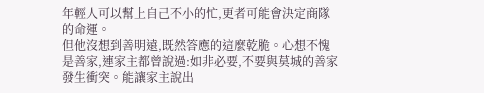年輕人可以幫上自己不小的忙,更者可能會決定商隊的命運。
但他沒想到善明遠,既然答應的這麼乾脆。心想不愧是善家,連家主都曾說過:如非必要,不要與莫城的善家發生衝突。能讓家主說出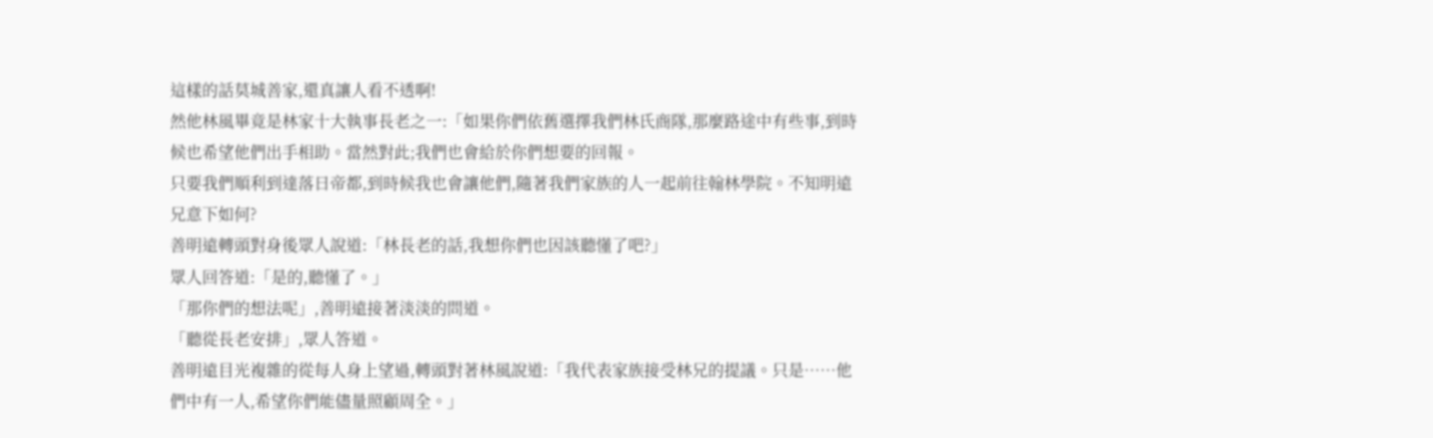這樣的話莫城善家,還真讓人看不透啊!
然他林風畢竟是林家十大執事長老之一:「如果你們依舊選擇我們林氏商隊,那麼路途中有些事,到時候也希望他們出手相助。當然對此;我們也會給於你們想要的回報。
只要我們順利到達落日帝都,到時候我也會讓他們,隨著我們家族的人一起前往翰林學院。不知明遠兄意下如何?
善明遠轉頭對身後眾人說道:「林長老的話,我想你們也因該聽懂了吧?」
眾人回答道:「是的,聽懂了。」
「那你們的想法呢」,善明遠接著淡淡的問道。
「聽從長老安排」,眾人答道。
善明遠目光複雜的從每人身上望過,轉頭對著林風說道:「我代表家族接受林兄的提議。只是……他們中有一人,希望你們能儘量照顧周全。」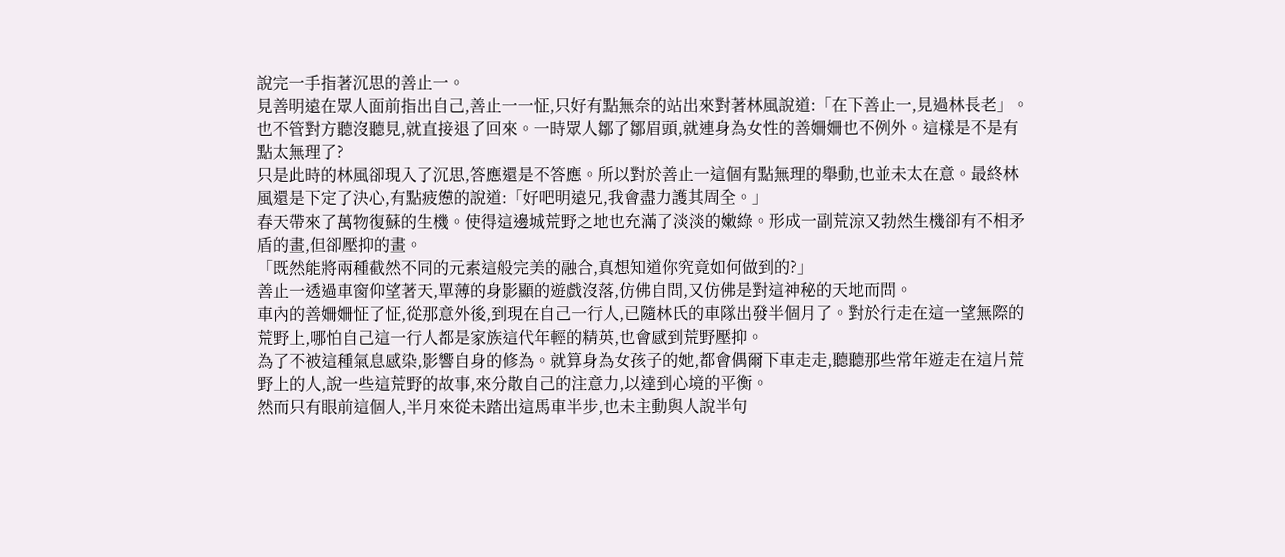說完一手指著沉思的善止一。
見善明遠在眾人面前指出自己,善止一一怔,只好有點無奈的站出來對著林風說道:「在下善止一,見過林長老」。也不管對方聽沒聽見,就直接退了回來。一時眾人鄒了鄒眉頭,就連身為女性的善姍姍也不例外。這樣是不是有點太無理了?
只是此時的林風卻現入了沉思,答應還是不答應。所以對於善止一這個有點無理的舉動,也並未太在意。最終林風還是下定了決心,有點疲憊的說道:「好吧明遠兄,我會盡力護其周全。」
春天帶來了萬物復蘇的生機。使得這邊城荒野之地也充滿了淡淡的嫩綠。形成一副荒涼又勃然生機卻有不相矛盾的畫,但卻壓抑的畫。
「既然能將兩種截然不同的元素這般完美的融合,真想知道你究竟如何做到的?」
善止一透過車窗仰望著天,單薄的身影顯的遊戲沒落,仿佛自問,又仿佛是對這神秘的天地而問。
車內的善姍姍怔了怔,從那意外後,到現在自己一行人,已隨林氏的車隊出發半個月了。對於行走在這一望無際的荒野上,哪怕自己這一行人都是家族這代年輕的精英,也會感到荒野壓抑。
為了不被這種氣息感染,影響自身的修為。就算身為女孩子的她,都會偶爾下車走走,聽聽那些常年遊走在這片荒野上的人,說一些這荒野的故事,來分散自己的注意力,以達到心境的平衡。
然而只有眼前這個人,半月來從未踏出這馬車半步,也未主動與人說半句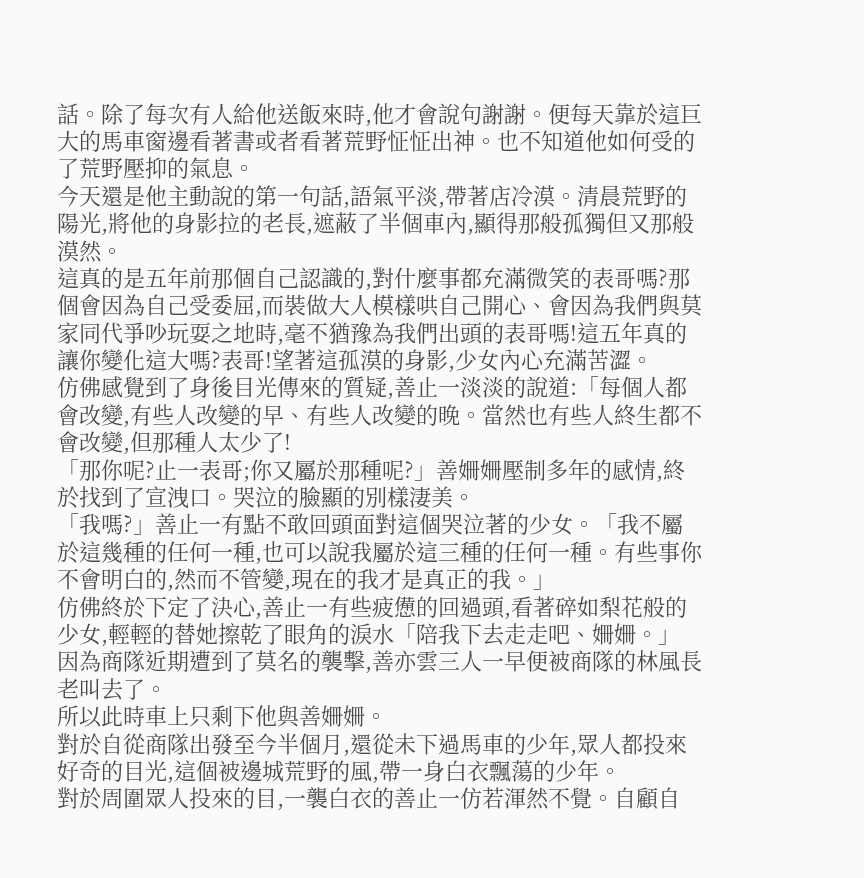話。除了每次有人給他送飯來時,他才會說句謝謝。便每天靠於這巨大的馬車窗邊看著書或者看著荒野怔怔出神。也不知道他如何受的了荒野壓抑的氣息。
今天還是他主動說的第一句話,語氣平淡,帶著店冷漠。清晨荒野的陽光,將他的身影拉的老長,遮蔽了半個車內,顯得那般孤獨但又那般漠然。
這真的是五年前那個自己認識的,對什麼事都充滿微笑的表哥嗎?那個會因為自己受委屈,而裝做大人模樣哄自己開心、會因為我們與莫家同代爭吵玩耍之地時,毫不猶豫為我們出頭的表哥嗎!這五年真的讓你變化這大嗎?表哥!望著這孤漠的身影,少女內心充滿苦澀。
仿佛感覺到了身後目光傳來的質疑,善止一淡淡的說道:「每個人都會改變,有些人改變的早、有些人改變的晚。當然也有些人終生都不會改變,但那種人太少了!
「那你呢?止一表哥;你又屬於那種呢?」善姍姍壓制多年的感情,終於找到了宣洩口。哭泣的臉顯的別樣淒美。
「我嗎?」善止一有點不敢回頭面對這個哭泣著的少女。「我不屬於這幾種的任何一種,也可以說我屬於這三種的任何一種。有些事你不會明白的,然而不管變,現在的我才是真正的我。」
仿佛終於下定了決心,善止一有些疲憊的回過頭,看著碎如梨花般的少女,輕輕的替她擦乾了眼角的淚水「陪我下去走走吧、姍姍。」
因為商隊近期遭到了莫名的襲擊,善亦雲三人一早便被商隊的林風長老叫去了。
所以此時車上只剩下他與善姍姍。
對於自從商隊出發至今半個月,還從未下過馬車的少年,眾人都投來好奇的目光,這個被邊城荒野的風,帶一身白衣飄蕩的少年。
對於周圍眾人投來的目,一襲白衣的善止一仿若渾然不覺。自顧自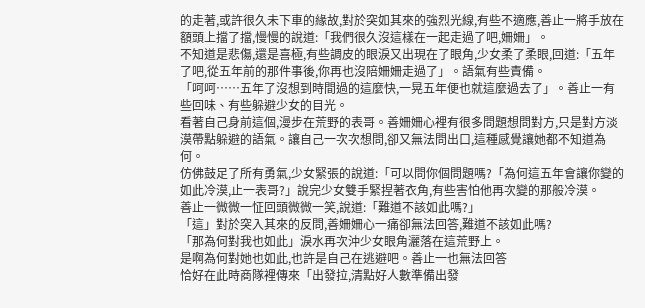的走著,或許很久未下車的緣故,對於突如其來的強烈光線,有些不適應,善止一將手放在額頭上擋了擋,慢慢的說道:「我們很久沒這樣在一起走過了吧,姍姍」。
不知道是悲傷,還是喜極,有些調皮的眼淚又出現在了眼角,少女柔了柔眼,回道:「五年了吧,從五年前的那件事後,你再也沒陪姍姍走過了」。語氣有些責備。
「呵呵……五年了沒想到時間過的這麼快,一晃五年便也就這麼過去了」。善止一有些回味、有些躲避少女的目光。
看著自己身前這個,漫步在荒野的表哥。善姍姍心裡有很多問題想問對方,只是對方淡漠帶點躲避的語氣。讓自己一次次想問,卻又無法問出口,這種感覺讓她都不知道為何。
仿佛鼓足了所有勇氣,少女緊張的說道:「可以問你個問題嗎?「為何這五年會讓你變的如此冷漠,止一表哥?」說完少女雙手緊捏著衣角,有些害怕他再次變的那般冷漠。
善止一微微一怔回頭微微一笑,說道:「難道不該如此嗎?」
「這」對於突入其來的反問,善姍姍心一痛卻無法回答,難道不該如此嗎?
「那為何對我也如此」淚水再次沖少女眼角灑落在這荒野上。
是啊為何對她也如此,也許是自己在逃避吧。善止一也無法回答
恰好在此時商隊裡傳來「出發拉,清點好人數準備出發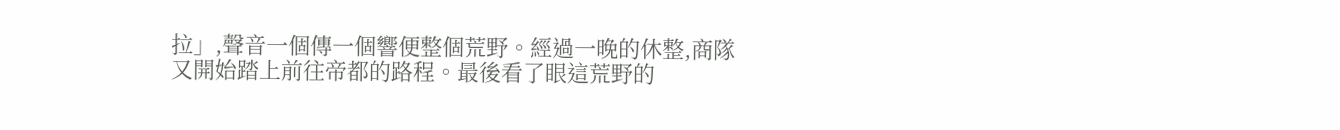拉」,聲音一個傳一個響便整個荒野。經過一晚的休整,商隊又開始踏上前往帝都的路程。最後看了眼這荒野的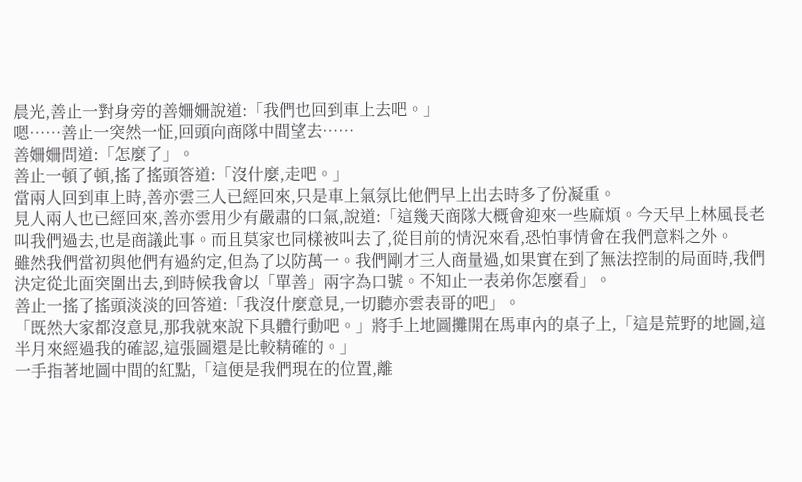晨光,善止一對身旁的善姍姍說道:「我們也回到車上去吧。」
嗯……善止一突然一怔,回頭向商隊中間望去……
善姍姍問道:「怎麼了」。
善止一頓了頓,搖了搖頭答道:「沒什麼,走吧。」
當兩人回到車上時,善亦雲三人已經回來,只是車上氣氛比他們早上出去時多了份凝重。
見人兩人也已經回來,善亦雲用少有嚴肅的口氣,說道:「這幾天商隊大概會迎來一些麻煩。今天早上林風長老叫我們過去,也是商議此事。而且莫家也同樣被叫去了,從目前的情況來看,恐怕事情會在我們意料之外。
雖然我們當初與他們有過約定,但為了以防萬一。我們剛才三人商量過,如果實在到了無法控制的局面時,我們決定從北面突圍出去,到時候我會以「單善」兩字為口號。不知止一表弟你怎麼看」。
善止一搖了搖頭淡淡的回答道:「我沒什麼意見,一切聽亦雲表哥的吧」。
「既然大家都沒意見,那我就來說下具體行動吧。」將手上地圖攤開在馬車內的桌子上,「這是荒野的地圖,這半月來經過我的確認,這張圖還是比較精確的。」
一手指著地圖中間的紅點,「這便是我們現在的位置,離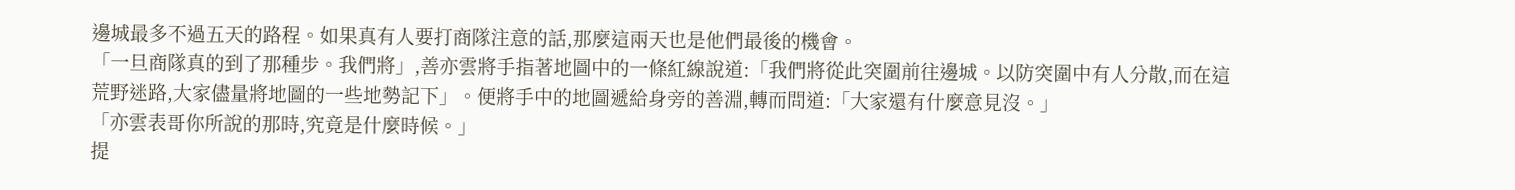邊城最多不過五天的路程。如果真有人要打商隊注意的話,那麼這兩天也是他們最後的機會。
「一旦商隊真的到了那種步。我們將」,善亦雲將手指著地圖中的一條紅線說道:「我們將從此突圍前往邊城。以防突圍中有人分散,而在這荒野迷路,大家儘量將地圖的一些地勢記下」。便將手中的地圖遞給身旁的善淵,轉而問道:「大家還有什麼意見沒。」
「亦雲表哥你所說的那時,究竟是什麼時候。」
提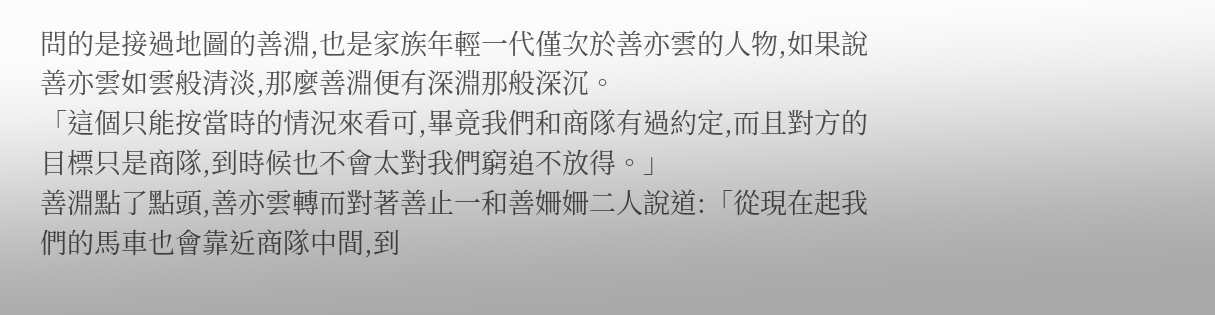問的是接過地圖的善淵,也是家族年輕一代僅次於善亦雲的人物,如果說善亦雲如雲般清淡,那麼善淵便有深淵那般深沉。
「這個只能按當時的情況來看可,畢竟我們和商隊有過約定,而且對方的目標只是商隊,到時候也不會太對我們窮追不放得。」
善淵點了點頭,善亦雲轉而對著善止一和善姍姍二人說道:「從現在起我們的馬車也會靠近商隊中間,到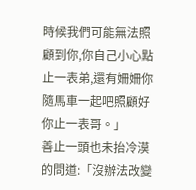時候我們可能無法照顧到你,你自己小心點止一表弟,還有姍姍你隨馬車一起吧照顧好你止一表哥。」
善止一頭也未抬冷漠的問道:「沒辦法改變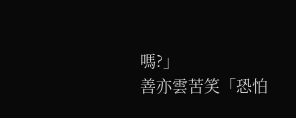嗎?」
善亦雲苦笑「恐怕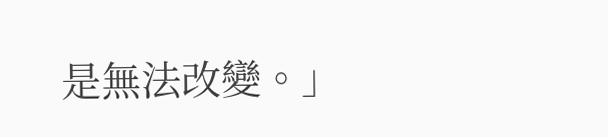是無法改變。」